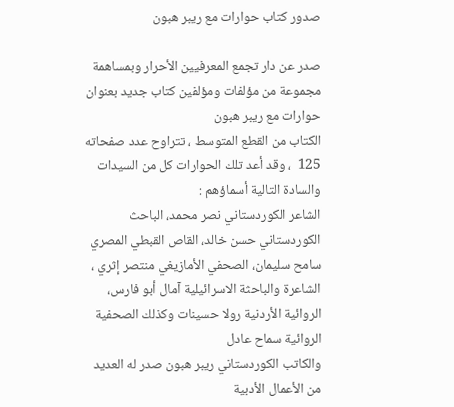صدور كتاب حوارات مع ريبر هبون

صدر عن دار تجمع المعرفيين الأحرار وبمساهمة مجموعة من مؤلفات ومؤلفين كتاب جديد بعنوان حوارات مع ريبر هبون
الكتاب من القطع المتوسط ، تتراوح عدد صفحاته 125  ، وقد أعد تلك الحوارات كل من السيدات والسادة التالية أسماؤهم :
الشاعر الكوردستاني نصر محمد، الباحث الكوردستاني حسن خالد، القاص القبطي المصري سامح سليمان، الصحفي الأمازيغي منتصر إثري ، الشاعرة والباحثة الاسرائيلية آمال أبو فارس، الروائية الأردنية رولا حسينات وكذلك الصحفية الروائية سماح عادل
والكاتب الكوردستاني ريبر هبون صدر له العديد من الأعمال الأدبية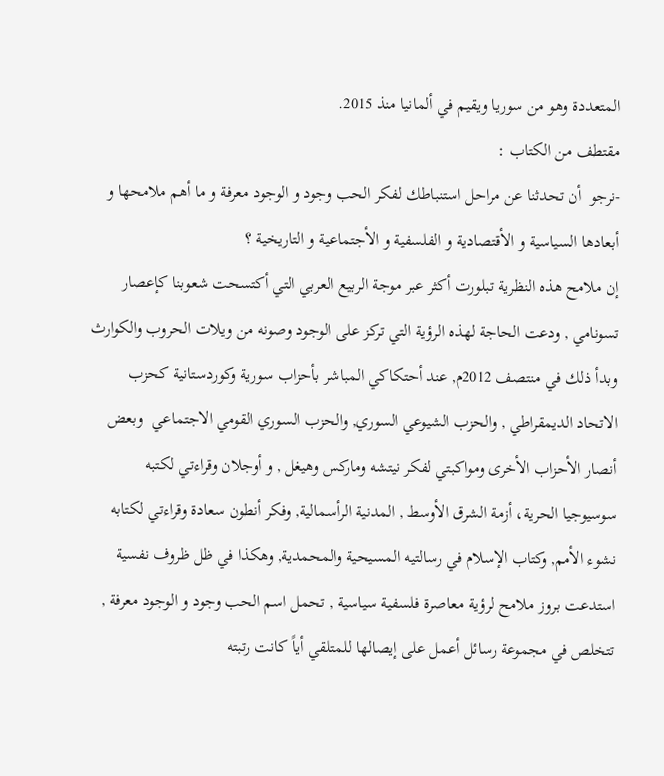المتعددة وهو من سوريا ويقيم في ألمانيا منذ 2015.
مقتطف من الكتاب :
-نرجو  أن تحدثنا عن مراحل استنباطك لفكر الحب وجود و الوجود معرفة و ما أهم ملامحها و أبعادها السياسية و الأقتصادية و الفلسفية و الأجتماعية و التاريخية ؟
إن ملامح هذه النظرية تبلورت أكثر عبر موجة الربيع العربي التي أكتسحت شعوبنا كإعصار تسونامي , ودعت الحاجة لهذه الرؤية التي تركز على الوجود وصونه من ويلات الحروب والكوارث وبدأ ذلك في منتصف 2012م, عند أحتكاكي المباشر بأحزاب سورية وكوردستانية كحزب الاتحاد الديمقراطي , والحزب الشيوعي السوري, والحزب السوري القومي الاجتماعي  وبعض أنصار الأحزاب الأخرى ومواكبتي لفكر نيتشه وماركس وهيغل , و أوجلان وقراءتي لكتبه سوسيوجيا الحرية، أزمة الشرق الأوسط , المدنية الرأسمالية, وفكر أنطون سعادة وقراءتي لكتابه نشوء الأمم, وكتاب الإسلام في رسالتيه المسيحية والمحمدية, وهكذا في ظل ظروف نفسية استدعت بروز ملامح لرؤية معاصرة فلسفية سياسية , تحمل اسم الحب وجود و الوجود معرفة , تتخلص في مجموعة رسائل أعمل على إيصالها للمتلقي أياً كانت رتبته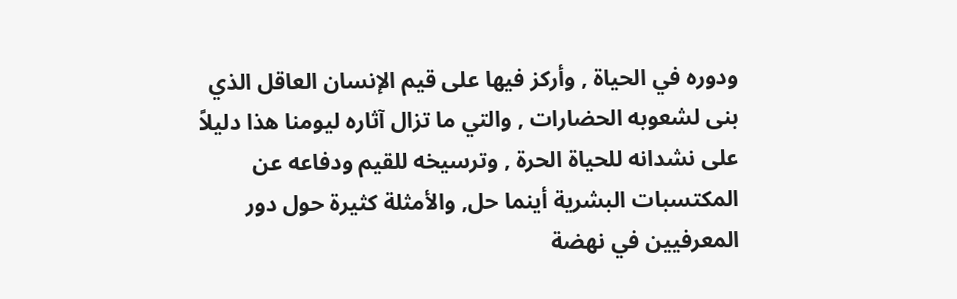ودوره في الحياة , وأركز فيها على قيم الإنسان العاقل الذي بنى لشعوبه الحضارات , والتي ما تزال آثاره ليومنا هذا دليلاً على نشدانه للحياة الحرة , وترسيخه للقيم ودفاعه عن المكتسبات البشرية أينما حل, والأمثلة كثيرة حول دور المعرفيين في نهضة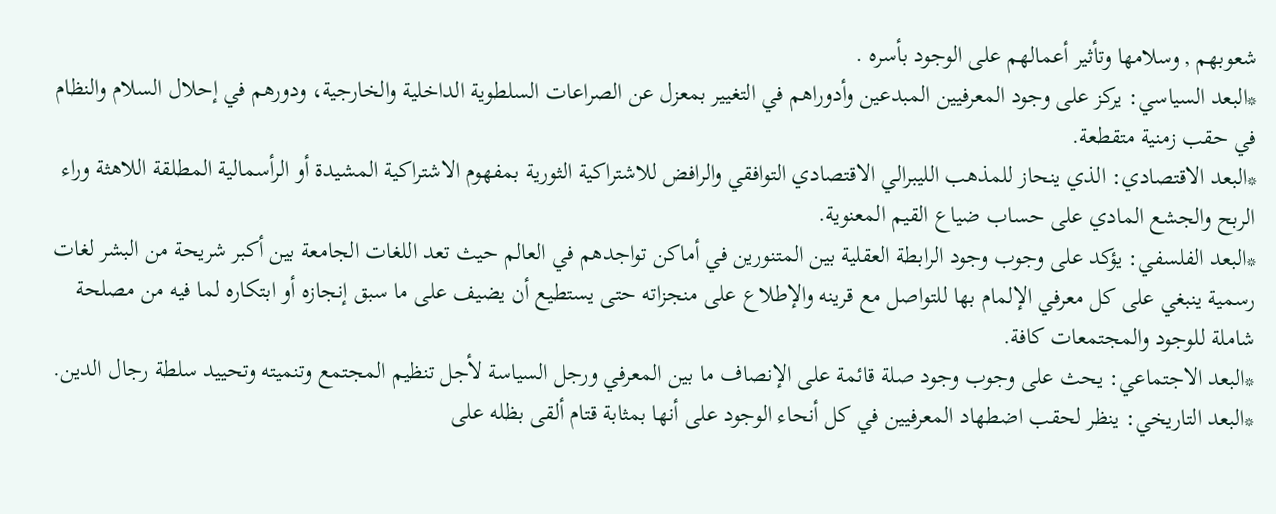شعوبهم , وسلامها وتأثير أعمالهم على الوجود بأسره .
*البعد السياسي: يركز على وجود المعرفيين المبدعين وأدوراهم في التغيير بمعزل عن الصراعات السلطوية الداخلية والخارجية، ودورهم في إحلال السلام والنظام في حقب زمنية متقطعة.
*البعد الاقتصادي: الذي ينحاز للمذهب الليبرالي الاقتصادي التوافقي والرافض للاشتراكية الثورية بمفهوم الاشتراكية المشيدة أو الرأسمالية المطلقة اللاهثة وراء الربح والجشع المادي على حساب ضياع القيم المعنوية.
*البعد الفلسفي: يؤكد على وجوب وجود الرابطة العقلية بين المتنورين في أماكن تواجدهم في العالم حيث تعد اللغات الجامعة بين أكبر شريحة من البشر لغات رسمية ينبغي على كل معرفي الإلمام بها للتواصل مع قرينه والإطلاع على منجزاته حتى يستطيع أن يضيف على ما سبق إنجازه أو ابتكاره لما فيه من مصلحة شاملة للوجود والمجتمعات كافة.
*البعد الاجتماعي: يحث على وجوب وجود صلة قائمة على الإنصاف ما بين المعرفي ورجل السياسة لأجل تنظيم المجتمع وتنميته وتحييد سلطة رجال الدين.
*البعد التاريخي: ينظر لحقب اضطهاد المعرفيين في كل أنحاء الوجود على أنها بمثابة قتام ألقى بظله على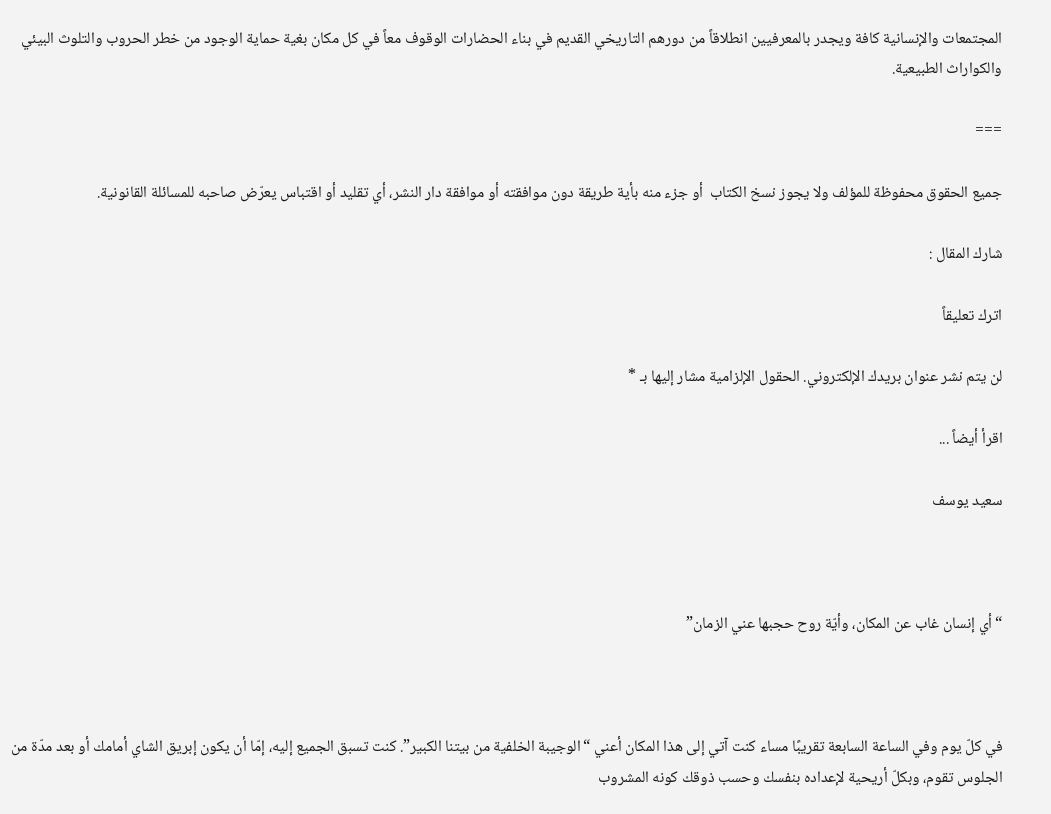المجتمعات والإنسانية كافة ويجدر بالمعرفيين انطلاقاً من دورهم التاريخي القديم في بناء الحضارات الوقوف معاً في كل مكان بغية حماية الوجود من خطر الحروب والتلوث البيئي والكواراث الطبيعية.

===

جميع الحقوق محفوظة للمؤلف ولا يجوز نسخ الكتاب  أو جزء منه بأية طريقة دون موافقته أو موافقة دار النشر، أي تقليد أو اقتباس يعرّض صاحبه للمسائلة القانونية.

شارك المقال :

اترك تعليقاً

لن يتم نشر عنوان بريدك الإلكتروني. الحقول الإلزامية مشار إليها بـ *

اقرأ أيضاً ...

سعيد يوسف



“أي إنسان غاب عن المكان، وأيّة روح حجبها عني الزمان”



في كلّ يوم وفي الساعة السابعة تقريبًا مساء كنت آتي إلى هذا المكان أعني “الوجيبة الخلفية من بيتنا الكبير”. كنت تسبق الجميع إليه، إمّا أن يكون إبريق الشاي أمامك أو بعد مدّة من الجلوس تقوم، وبكلّ أريحية لإعداده بنفسك وحسب ذوقك كونه المشروب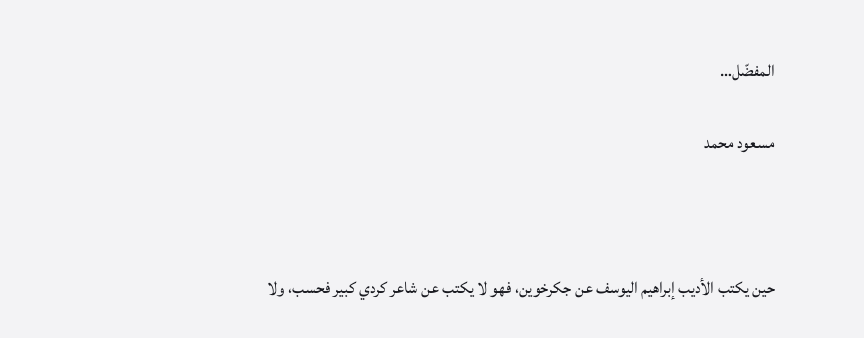المفضّل…

مسعود محمد



حين يكتب الأديب إبراهيم اليوسف عن جكرخوين، فهو لا يكتب عن شاعر كردي كبير فحسب، ولا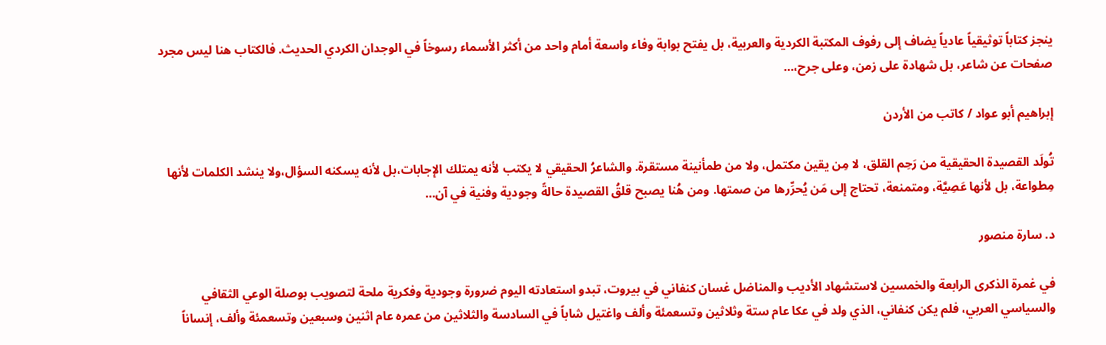ينجز كتاباً توثيقياً عادياً يضاف إلى رفوف المكتبة الكردية والعربية، بل يفتح بوابة وفاء واسعة أمام واحد من أكثر الأسماء رسوخاً في الوجدان الكردي الحديث. فالكتاب هنا ليس مجرد صفحات عن شاعر، بل شهادة على زمن، وعلى جرح،…

إبراهيم أبو عواد / كاتب من الأردن

تُولَد القصيدة الحقيقية من رَحِم القلق، لا مِن يقين مكتمل، ولا من طمأنينة مستقرة. والشاعرُ الحقيقي لا يكتب لأنه يمتلك الإجابات،بل لأنه يسكنه السؤال،ولا ينشد الكلمات لأنها مِطواعة، بل لأنها عَصِيَّة، ومتمنعة، تحتاج إلى مَن يُحرِّرها من صمتها. ومن هُنا يصبح قلقُ القصيدة حالةً وجودية وفنية في آن…

د. سارة منصور

في غمرة الذكرى الرابعة والخمسين لاستشهاد الأديب والمناضل غسان كنفاني في بيروت، تبدو استعادته اليوم ضرورة وجودية وفكرية ملحة لتصويب بوصلة الوعي الثقافي والسياسي العربي، فلم يكن كنفاني، الذي ولد في عكا عام ستة وثلاثين وتسعمئة وألف واغتيل شاباً في السادسة والثلاثين من عمره عام اثنين وسبعين وتسعمئة وألف، إنساناً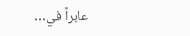عابراً في…